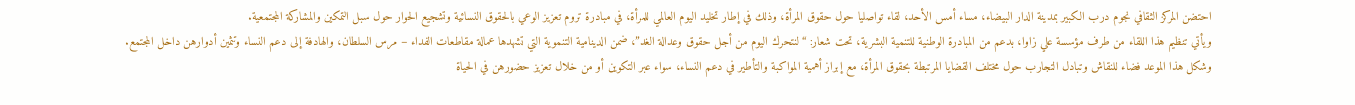احتضن المركز الثقافي نجوم درب الكبير بمدينة الدار البيضاء، مساء أمس الأحد، لقاء تواصليا حول حقوق المرأة، وذلك في إطار تخليد اليوم العالمي للمرأة، في مبادرة تروم تعزيز الوعي بالحقوق النسائية وتشجيع الحوار حول سبل التمكين والمشاركة المجتمعية.
ويأتي تنظيم هذا اللقاء من طرف مؤسسة علي زاوا، بدعم من المبادرة الوطنية للتنمية البشرية، تحت شعار: “لنتحرك اليوم من أجل حقوق وعدالة الغد”، ضمن الدينامية التنموية التي تشهدها عمالة مقاطعات الفداء – مرس السلطان، والهادفة إلى دعم النساء وتثمين أدوارهن داخل المجتمع.
وشكل هذا الموعد فضاء للنقاش وتبادل التجارب حول مختلف القضايا المرتبطة بحقوق المرأة، مع إبراز أهمية المواكبة والتأطير في دعم النساء، سواء عبر التكوين أو من خلال تعزيز حضورهن في الحياة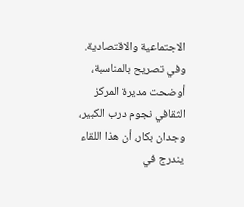الاجتماعية والاقتصادية.
وفي تصريح بالمناسبة، أوضحت مديرة المركز الثقافي نجوم درب الكبير، وجدان بكار، أن هذا اللقاء يندرج في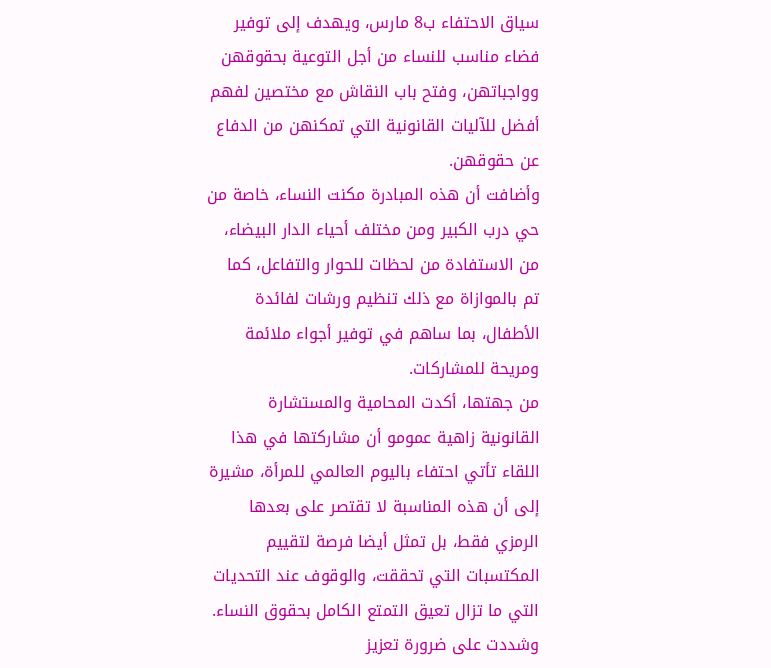سياق الاحتفاء ب8 مارس، ويهدف إلى توفير فضاء مناسب للنساء من أجل التوعية بحقوقهن وواجباتهن، وفتح باب النقاش مع مختصين لفهم أفضل للآليات القانونية التي تمكنهن من الدفاع عن حقوقهن.
وأضافت أن هذه المبادرة مكنت النساء، خاصة من حي درب الكبير ومن مختلف أحياء الدار البيضاء، من الاستفادة من لحظات للحوار والتفاعل، كما تم بالموازاة مع ذلك تنظيم ورشات لفائدة الأطفال، بما ساهم في توفير أجواء ملائمة ومريحة للمشاركات.
من جهتها، أكدت المحامية والمستشارة القانونية زاهية عمومو أن مشاركتها في هذا اللقاء تأتي احتفاء باليوم العالمي للمرأة، مشيرة إلى أن هذه المناسبة لا تقتصر على بعدها الرمزي فقط، بل تمثل أيضا فرصة لتقييم المكتسبات التي تحققت، والوقوف عند التحديات التي ما تزال تعيق التمتع الكامل بحقوق النساء.
وشددت على ضرورة تعزيز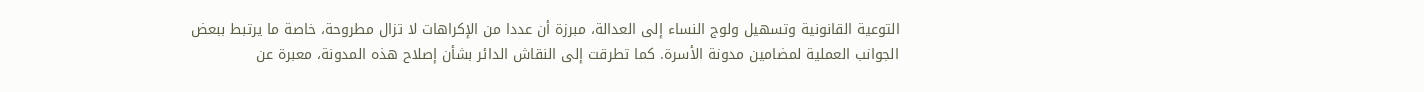التوعية القانونية وتسهيل ولوج النساء إلى العدالة، مبرزة أن عددا من الإكراهات لا تزال مطروحة، خاصة ما يرتبط ببعض الجوانب العملية لمضامين مدونة الأسرة. كما تطرقت إلى النقاش الدائر بشأن إصلاح هذه المدونة، معبرة عن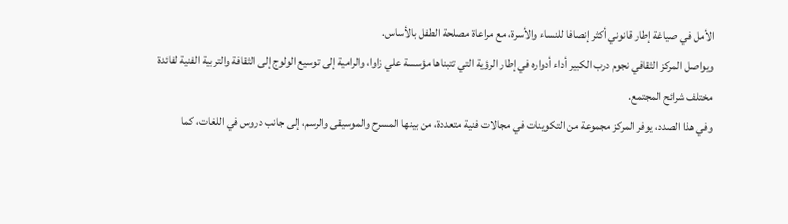الأمل في صياغة إطار قانوني أكثر إنصافا للنساء والأسرة، مع مراعاة مصلحة الطفل بالأساس.
ويواصل المركز الثقافي نجوم درب الكبير أداء أدواره في إطار الرؤية التي تتبناها مؤسسة علي زاوا، والرامية إلى توسيع الولوج إلى الثقافة والتربية الفنية لفائدة مختلف شرائح المجتمع.
وفي هذا الصدد، يوفر المركز مجموعة من التكوينات في مجالات فنية متعددة، من بينها المسرح والموسيقى والرسم، إلى جانب دروس في اللغات، كما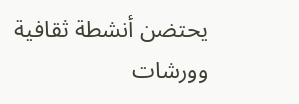يحتضن أنشطة ثقافية وورشات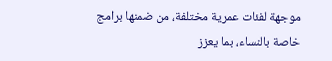موجهة لفئات عمرية مختلفة، من ضمنها برامج خاصة بالنساء، بما يعزز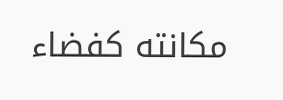مكانته كفضاء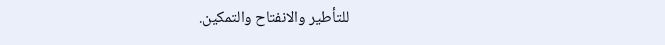للتأطير والانفتاح والتمكين.